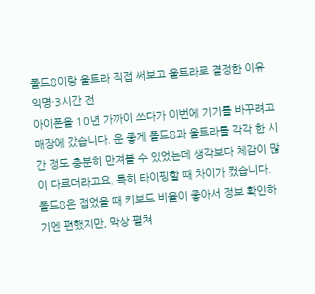폴드8이랑 울트라 직접 써보고 울트라로 결정한 이유
익명·3시간 전
아이폰을 10년 가까이 쓰다가 이번에 기기를 바꾸려고 매장에 갔습니다. 운 좋게 폴드8과 울트라를 각각 한 시간 정도 충분히 만져볼 수 있었는데 생각보다 체감이 많이 다르더라고요. 특히 타이핑할 때 차이가 컸습니다. 폴드8은 접었을 때 키보드 비율이 좋아서 정보 확인하기엔 편했지만, 막상 펼쳐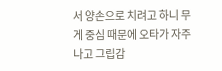서 양손으로 치려고 하니 무게 중심 때문에 오타가 자주 나고 그립감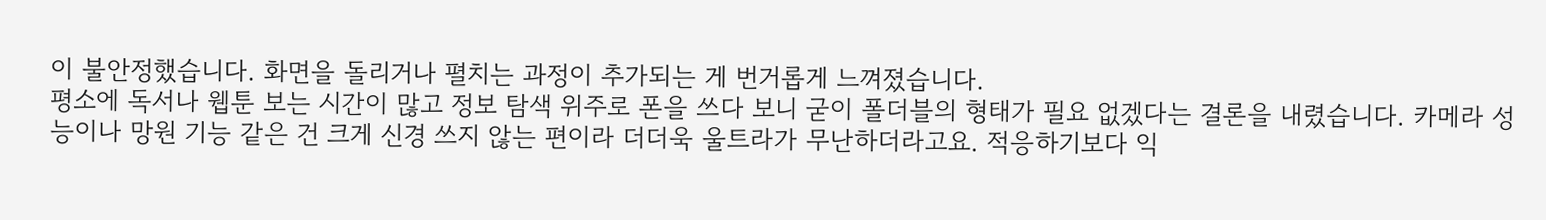이 불안정했습니다. 화면을 돌리거나 펼치는 과정이 추가되는 게 번거롭게 느껴졌습니다.
평소에 독서나 웹툰 보는 시간이 많고 정보 탐색 위주로 폰을 쓰다 보니 굳이 폴더블의 형태가 필요 없겠다는 결론을 내렸습니다. 카메라 성능이나 망원 기능 같은 건 크게 신경 쓰지 않는 편이라 더더욱 울트라가 무난하더라고요. 적응하기보다 익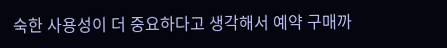숙한 사용성이 더 중요하다고 생각해서 예약 구매까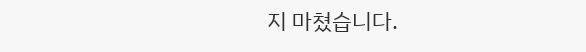지 마쳤습니다.